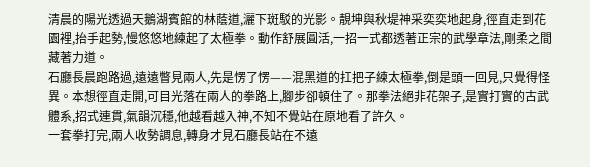清晨的陽光透過天鵝湖賓館的林蔭道,灑下斑駁的光影。靚坤與秋堤神采奕奕地起身,徑直走到花園裡,抬手起勢,慢悠悠地練起了太極拳。動作舒展圓活,一招一式都透著正宗的武學章法,剛柔之間藏著力道。
石廳長晨跑路過,遠遠瞥見兩人,先是愣了愣——混黑道的扛把子練太極拳,倒是頭一回見,只覺得怪異。本想徑直走開,可目光落在兩人的拳路上,腳步卻頓住了。那拳法絕非花架子,是實打實的古武體系,招式連貫,氣韻沉穩,他越看越入神,不知不覺站在原地看了許久。
一套拳打完,兩人收勢調息,轉身才見石廳長站在不遠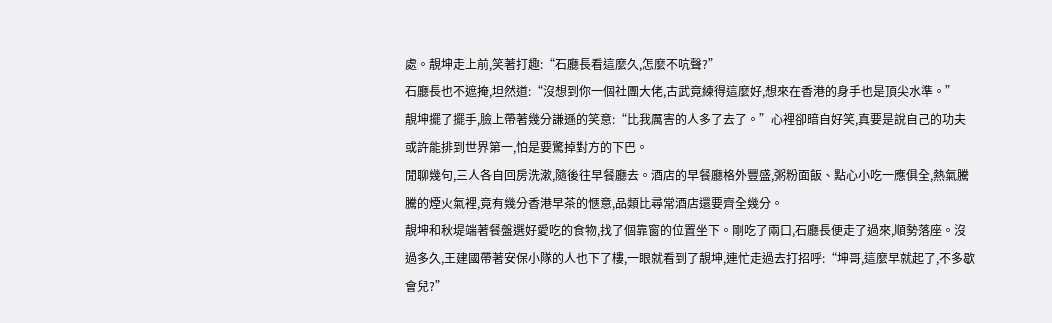處。靚坤走上前,笑著打趣:“石廳長看這麼久,怎麼不吭聲?”
石廳長也不遮掩,坦然道:“沒想到你一個社團大佬,古武竟練得這麼好,想來在香港的身手也是頂尖水準。”
靚坤擺了擺手,臉上帶著幾分謙遜的笑意:“比我厲害的人多了去了。”心裡卻暗自好笑,真要是說自己的功夫或許能排到世界第一,怕是要驚掉對方的下巴。
閒聊幾句,三人各自回房洗漱,隨後往早餐廳去。酒店的早餐廳格外豐盛,粥粉面飯、點心小吃一應俱全,熱氣騰騰的煙火氣裡,竟有幾分香港早茶的愜意,品類比尋常酒店還要齊全幾分。
靚坤和秋堤端著餐盤選好愛吃的食物,找了個靠窗的位置坐下。剛吃了兩口,石廳長便走了過來,順勢落座。沒過多久,王建國帶著安保小隊的人也下了樓,一眼就看到了靚坤,連忙走過去打招呼:“坤哥,這麼早就起了,不多歇會兒?”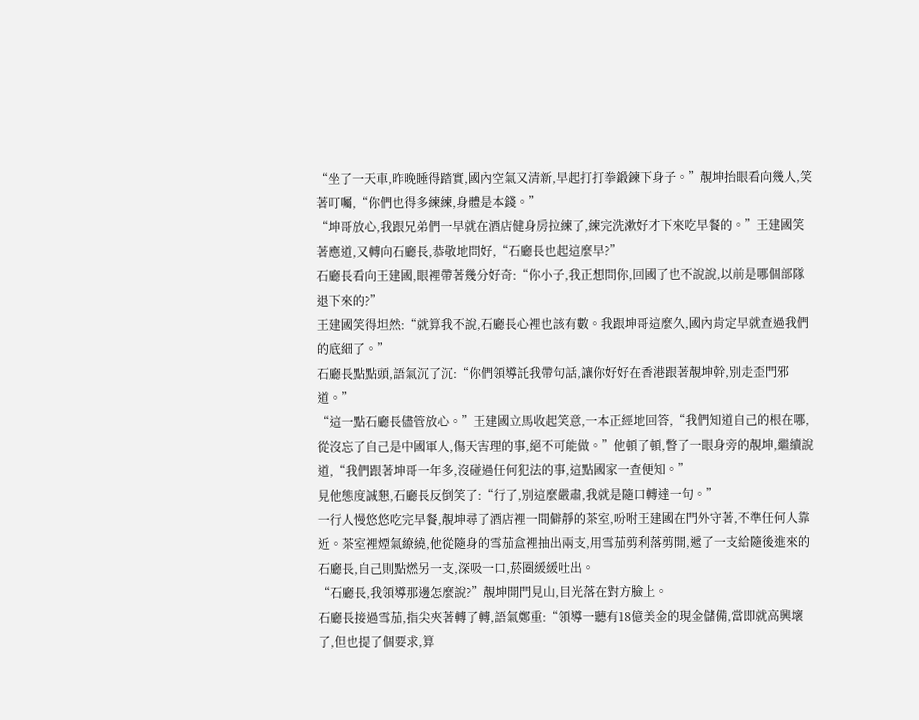“坐了一天車,昨晚睡得踏實,國內空氣又清新,早起打打拳鍛鍊下身子。”靚坤抬眼看向幾人,笑著叮囑,“你們也得多練練,身體是本錢。”
“坤哥放心,我跟兄弟們一早就在酒店健身房拉練了,練完洗漱好才下來吃早餐的。”王建國笑著應道,又轉向石廳長,恭敬地問好,“石廳長也起這麼早?”
石廳長看向王建國,眼裡帶著幾分好奇:“你小子,我正想問你,回國了也不說說,以前是哪個部隊退下來的?”
王建國笑得坦然:“就算我不說,石廳長心裡也該有數。我跟坤哥這麼久,國內肯定早就查過我們的底細了。”
石廳長點點頭,語氣沉了沉:“你們領導託我帶句話,讓你好好在香港跟著靚坤幹,別走歪門邪道。”
“這一點石廳長儘管放心。”王建國立馬收起笑意,一本正經地回答,“我們知道自己的根在哪,從沒忘了自己是中國軍人,傷天害理的事,絕不可能做。”他頓了頓,瞥了一眼身旁的靚坤,繼續說道,“我們跟著坤哥一年多,沒碰過任何犯法的事,這點國家一查便知。”
見他態度誠懇,石廳長反倒笑了:“行了,別這麼嚴肅,我就是隨口轉達一句。”
一行人慢悠悠吃完早餐,靚坤尋了酒店裡一間僻靜的茶室,吩咐王建國在門外守著,不準任何人靠近。茶室裡煙氣繚繞,他從隨身的雪茄盒裡抽出兩支,用雪茄剪利落剪開,遞了一支給隨後進來的石廳長,自己則點燃另一支,深吸一口,菸圈緩緩吐出。
“石廳長,我領導那邊怎麼說?”靚坤開門見山,目光落在對方臉上。
石廳長接過雪茄,指尖夾著轉了轉,語氣鄭重:“領導一聽有18億美金的現金儲備,當即就高興壞了,但也提了個要求,算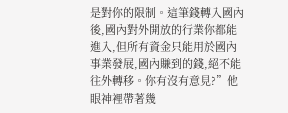是對你的限制。這筆錢轉入國內後,國內對外開放的行業你都能進入,但所有資金只能用於國內事業發展,國內賺到的錢,絕不能往外轉移。你有沒有意見?”他眼神裡帶著幾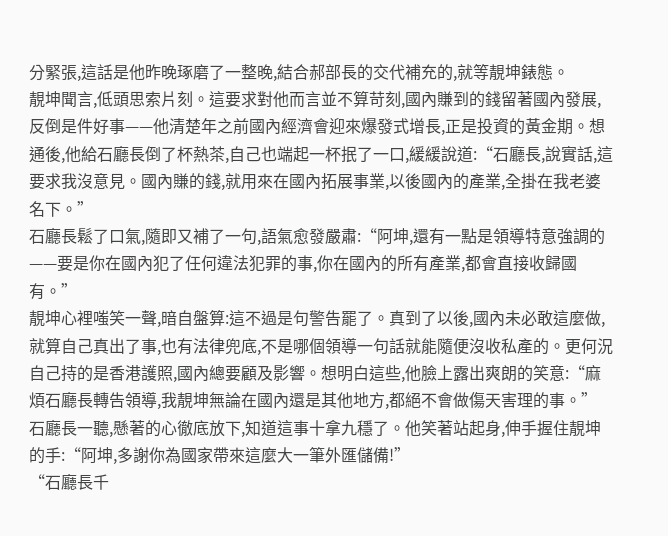分緊張,這話是他昨晚琢磨了一整晚,結合郝部長的交代補充的,就等靚坤錶態。
靚坤聞言,低頭思索片刻。這要求對他而言並不算苛刻,國內賺到的錢留著國內發展,反倒是件好事——他清楚年之前國內經濟會迎來爆發式增長,正是投資的黃金期。想通後,他給石廳長倒了杯熱茶,自己也端起一杯抿了一口,緩緩說道:“石廳長,說實話,這要求我沒意見。國內賺的錢,就用來在國內拓展事業,以後國內的產業,全掛在我老婆名下。”
石廳長鬆了口氣,隨即又補了一句,語氣愈發嚴肅:“阿坤,還有一點是領導特意強調的——要是你在國內犯了任何違法犯罪的事,你在國內的所有產業,都會直接收歸國有。”
靚坤心裡嗤笑一聲,暗自盤算:這不過是句警告罷了。真到了以後,國內未必敢這麼做,就算自己真出了事,也有法律兜底,不是哪個領導一句話就能隨便沒收私產的。更何況自己持的是香港護照,國內總要顧及影響。想明白這些,他臉上露出爽朗的笑意:“麻煩石廳長轉告領導,我靚坤無論在國內還是其他地方,都絕不會做傷天害理的事。”
石廳長一聽,懸著的心徹底放下,知道這事十拿九穩了。他笑著站起身,伸手握住靚坤的手:“阿坤,多謝你為國家帶來這麼大一筆外匯儲備!”
“石廳長千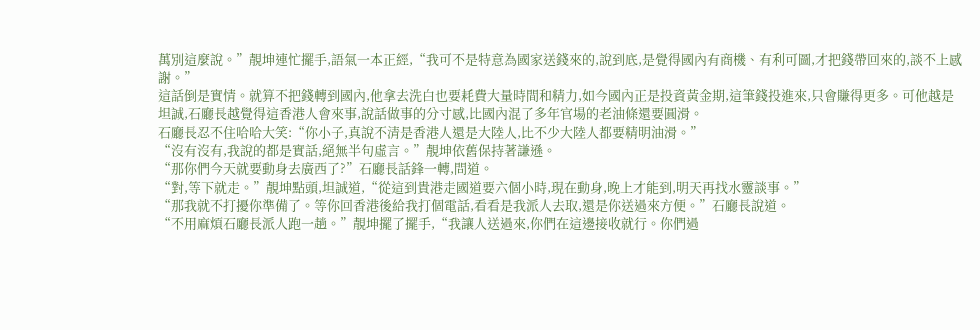萬別這麼說。”靚坤連忙擺手,語氣一本正經,“我可不是特意為國家送錢來的,說到底,是覺得國內有商機、有利可圖,才把錢帶回來的,談不上感謝。”
這話倒是實情。就算不把錢轉到國內,他拿去洗白也要耗費大量時間和精力,如今國內正是投資黃金期,這筆錢投進來,只會賺得更多。可他越是坦誠,石廳長越覺得這香港人會來事,說話做事的分寸感,比國內混了多年官場的老油條還要圓滑。
石廳長忍不住哈哈大笑:“你小子,真說不清是香港人還是大陸人,比不少大陸人都要精明油滑。”
“沒有沒有,我說的都是實話,絕無半句虛言。”靚坤依舊保持著謙遜。
“那你們今天就要動身去廣西了?”石廳長話鋒一轉,問道。
“對,等下就走。”靚坤點頭,坦誠道,“從這到貴港走國道要六個小時,現在動身,晚上才能到,明天再找水靈談事。”
“那我就不打擾你準備了。等你回香港後給我打個電話,看看是我派人去取,還是你送過來方便。”石廳長說道。
“不用麻煩石廳長派人跑一趟。”靚坤擺了擺手,“我讓人送過來,你們在這邊接收就行。你們過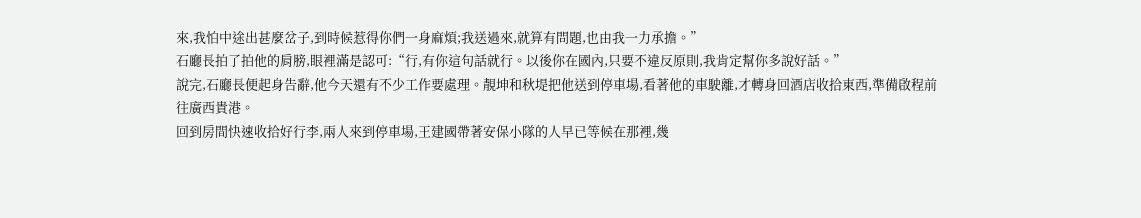來,我怕中途出甚麼岔子,到時候惹得你們一身麻煩;我送過來,就算有問題,也由我一力承擔。”
石廳長拍了拍他的肩膀,眼裡滿是認可:“行,有你這句話就行。以後你在國內,只要不違反原則,我肯定幫你多說好話。”
說完,石廳長便起身告辭,他今天還有不少工作要處理。靚坤和秋堤把他送到停車場,看著他的車駛離,才轉身回酒店收拾東西,準備啟程前往廣西貴港。
回到房間快速收拾好行李,兩人來到停車場,王建國帶著安保小隊的人早已等候在那裡,幾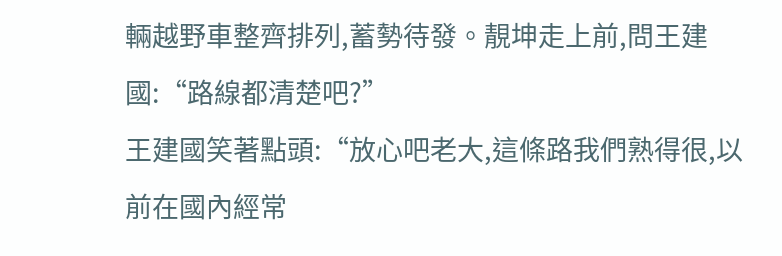輛越野車整齊排列,蓄勢待發。靚坤走上前,問王建國:“路線都清楚吧?”
王建國笑著點頭:“放心吧老大,這條路我們熟得很,以前在國內經常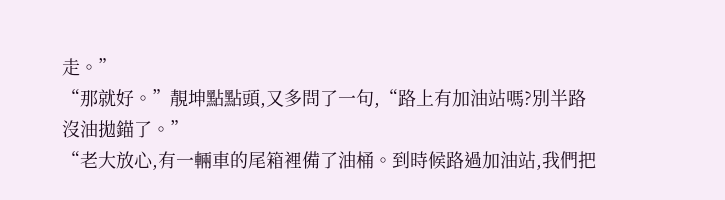走。”
“那就好。”靚坤點點頭,又多問了一句,“路上有加油站嗎?別半路沒油拋錨了。”
“老大放心,有一輛車的尾箱裡備了油桶。到時候路過加油站,我們把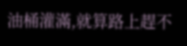油桶灌滿,就算路上趕不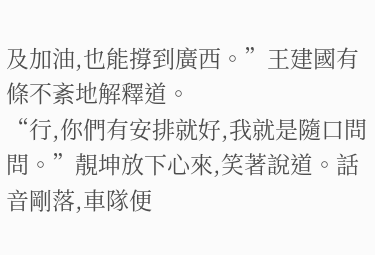及加油,也能撐到廣西。”王建國有條不紊地解釋道。
“行,你們有安排就好,我就是隨口問問。”靚坤放下心來,笑著說道。話音剛落,車隊便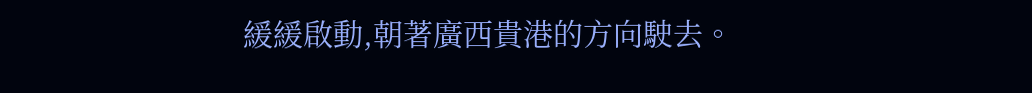緩緩啟動,朝著廣西貴港的方向駛去。